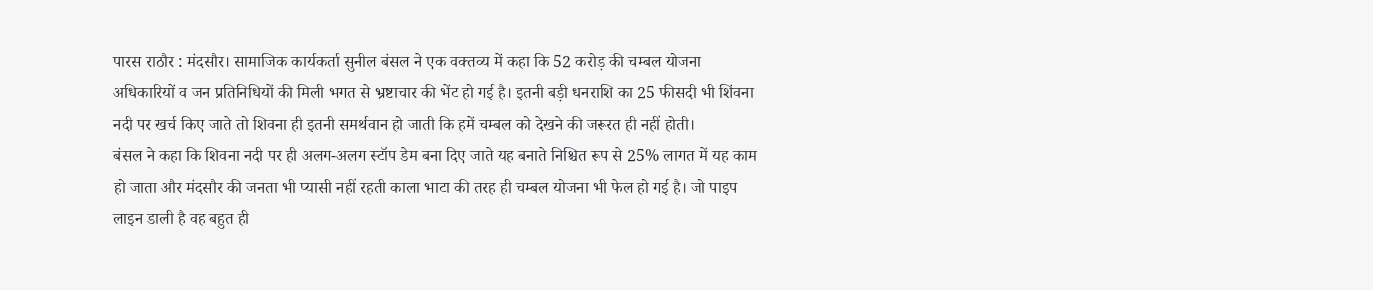पारस राठौर : मंदसौर। सामाजिक कार्यकर्ता सुनील बंसल ने एक वक्तव्य में कहा कि 52 करोड़ की चम्बल योजना अधिकारियों व जन प्रतिनिधियों की मिली भगत से भ्रष्टाचार की भेंट हो गई है। इतनी बड़ी धनराशि का 25 फीसदी भी शिंवना नदी पर खर्च किए जाते तो शिवना ही इतनी समर्थवान हो जाती कि हमें चम्बल को देखने की जरूरत ही नहीं होती।
बंसल ने कहा कि शिवना नदी पर ही अलग-अलग स्टॉप डेम बना दिए जाते यह बनाते निश्चित रूप से 25% लागत में यह काम हो जाता और मंदसौर की जनता भी प्यासी नहीं रहती काला भाटा की तरह ही चम्बल योजना भी फेल हो गई है। जो पाइप लाइन डाली है वह बहुत ही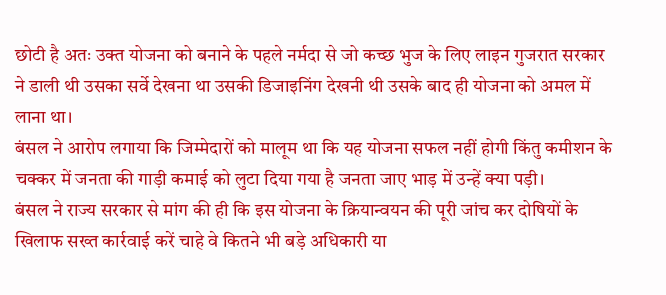छोटी है अतः उक्त योजना को बनाने के पहले नर्मदा से जो कच्छ भुज के लिए लाइन गुजरात सरकार ने डाली थी उसका सर्वे देखना था उसकी डिजाइनिंग देखनी थी उसके बाद ही योजना को अमल में लाना था।
बंसल ने आरोप लगाया कि जिम्मेदारों को मालूम था कि यह योजना सफल नहीं होगी किंतु कमीशन के चक्कर में जनता की गाड़ी कमाई को लुटा दिया गया है जनता जाए भाड़ में उन्हें क्या पड़ी।
बंसल ने राज्य सरकार से मांग की ही कि इस योजना के क्रियान्वयन की पूरी जांच कर दोषियों के खिलाफ सख्त कार्रवाई करें चाहे वे कितने भी बड़े अधिकारी या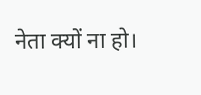नेता क्यों ना हो।